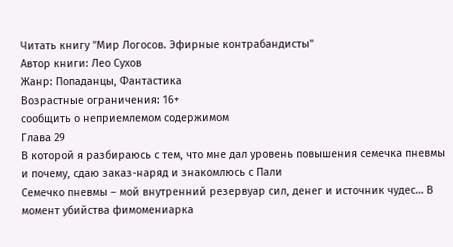Читать книгу "Мир Логосов. Эфирные контрабандисты"
Автор книги: Лео Сухов
Жанр: Попаданцы, Фантастика
Возрастные ограничения: 16+
сообщить о неприемлемом содержимом
Глава 29
В которой я разбираюсь с тем, что мне дал уровень повышения семечка пневмы и почему, сдаю заказ-наряд и знакомлюсь с Пали
Семечко пневмы – мой внутренний резервуар сил, денег и источник чудес… В момент убийства фимомениарка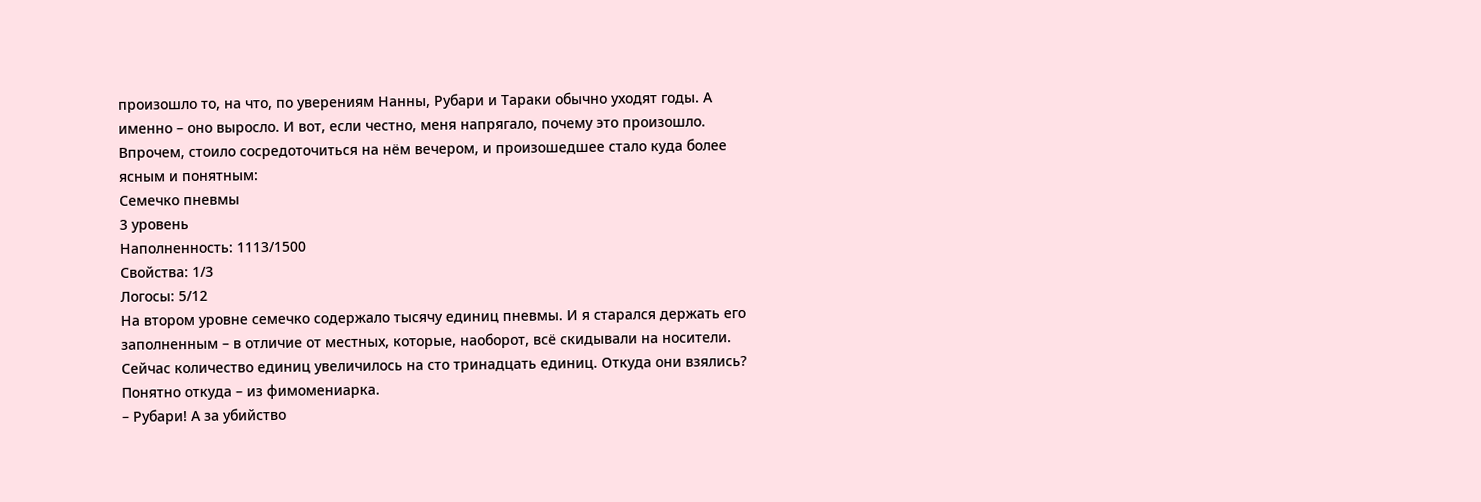произошло то, на что, по уверениям Нанны, Рубари и Тараки обычно уходят годы. А именно – оно выросло. И вот, если честно, меня напрягало, почему это произошло. Впрочем, стоило сосредоточиться на нём вечером, и произошедшее стало куда более ясным и понятным:
Семечко пневмы
3 уровень
Наполненность: 1113/1500
Свойства: 1/3
Логосы: 5/12
На втором уровне семечко содержало тысячу единиц пневмы. И я старался держать его заполненным – в отличие от местных, которые, наоборот, всё скидывали на носители. Сейчас количество единиц увеличилось на сто тринадцать единиц. Откуда они взялись? Понятно откуда – из фимомениарка.
– Рубари! А за убийство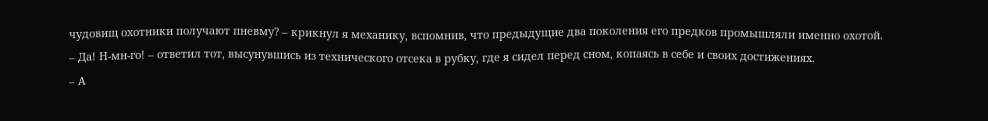чудовищ охотники получают пневму? – крикнул я механику, вспомнив, что предыдущие два поколения его предков промышляли именно охотой.
– Да! Н-мн-го! – ответил тот, высунувшись из технического отсека в рубку, где я сидел перед сном, копаясь в себе и своих достижениях.
– А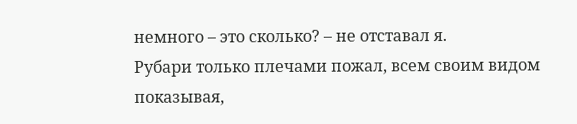немного – это сколько? – не отставал я.
Рубари только плечами пожал, всем своим видом показывая,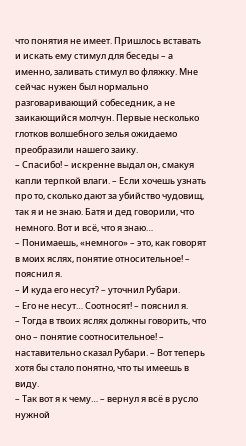что понятия не имеет. Пришлось вставать и искать ему стимул для беседы – а именно, заливать стимул во фляжку. Мне сейчас нужен был нормально разговаривающий собеседник, а не заикающийся молчун. Первые несколько глотков волшебного зелья ожидаемо преобразили нашего заику.
– Спасибо! – искренне выдал он, смакуя капли терпкой влаги. – Если хочешь узнать про то, сколько дают за убийство чудовищ, так я и не знаю. Батя и дед говорили, что немного. Вот и всё, что я знаю…
– Понимаешь, «немного» – это, как говорят в моих яслях, понятие относительное! – пояснил я.
– И куда его несут? – уточнил Рубари.
– Его не несут… Соотносят! – пояснил я.
– Тогда в твоих яслях должны говорить, что оно – понятие соотносительное! – наставительно сказал Рубари. – Вот теперь хотя бы стало понятно, что ты имеешь в виду.
– Так вот я к чему… – вернул я всё в русло нужной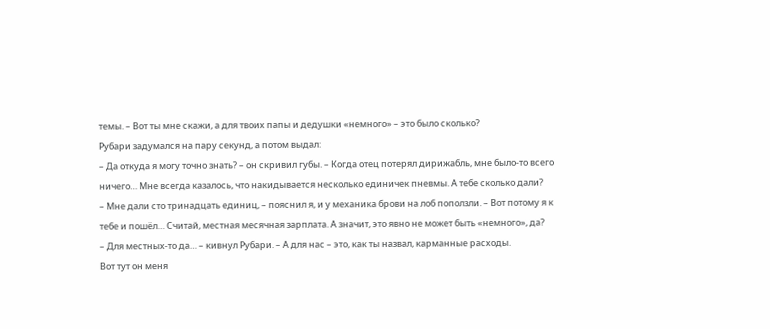темы. – Вот ты мне скажи, а для твоих папы и дедушки «немного» – это было сколько?
Рубари задумался на пару секунд, а потом выдал:
– Да откуда я могу точно знать? – он скривил губы. – Когда отец потерял дирижабль, мне было-то всего ничего… Мне всегда казалось, что накидывается несколько единичек пневмы. А тебе сколько дали?
– Мне дали сто тринадцать единиц, – пояснил я, и у механика брови на лоб поползли. – Вот потому я к тебе и пошёл… Считай, местная месячная зарплата. А значит, это явно не может быть «немного», да?
– Для местных-то да… – кивнул Рубари. – А для нас – это, как ты назвал, карманные расходы.
Вот тут он меня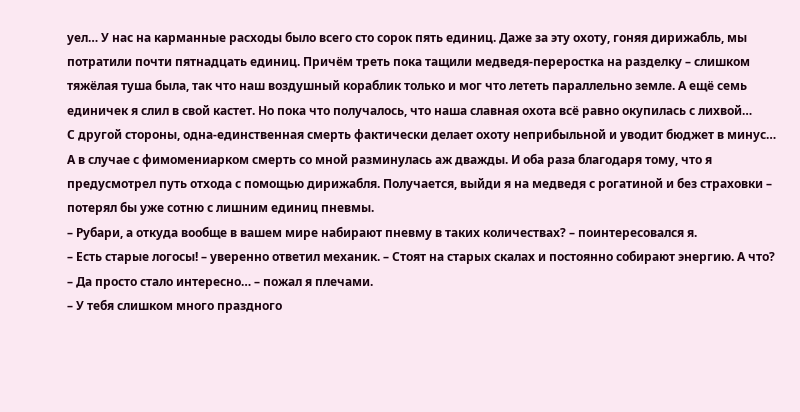уел… У нас на карманные расходы было всего сто сорок пять единиц. Даже за эту охоту, гоняя дирижабль, мы потратили почти пятнадцать единиц. Причём треть пока тащили медведя-переростка на разделку – слишком тяжёлая туша была, так что наш воздушный кораблик только и мог что лететь параллельно земле. А ещё семь единичек я слил в свой кастет. Но пока что получалось, что наша славная охота всё равно окупилась с лихвой…
С другой стороны, одна-единственная смерть фактически делает охоту неприбыльной и уводит бюджет в минус… А в случае с фимомениарком смерть со мной разминулась аж дважды. И оба раза благодаря тому, что я предусмотрел путь отхода с помощью дирижабля. Получается, выйди я на медведя с рогатиной и без страховки – потерял бы уже сотню с лишним единиц пневмы.
– Рубари, а откуда вообще в вашем мире набирают пневму в таких количествах? – поинтересовался я.
– Есть старые логосы! – уверенно ответил механик. – Стоят на старых скалах и постоянно собирают энергию. А что?
– Да просто стало интересно… – пожал я плечами.
– У тебя слишком много праздного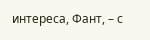интереса, Фант, – с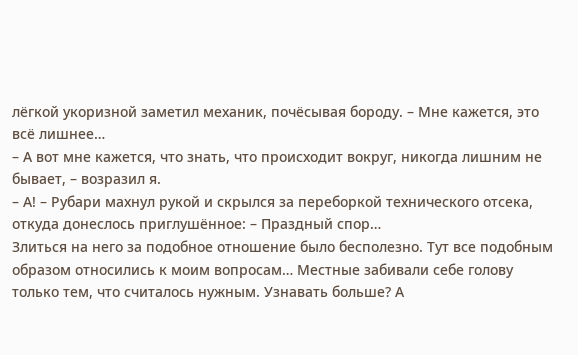лёгкой укоризной заметил механик, почёсывая бороду. – Мне кажется, это всё лишнее…
– А вот мне кажется, что знать, что происходит вокруг, никогда лишним не бывает, – возразил я.
– А! – Рубари махнул рукой и скрылся за переборкой технического отсека, откуда донеслось приглушённое: – Праздный спор…
Злиться на него за подобное отношение было бесполезно. Тут все подобным образом относились к моим вопросам… Местные забивали себе голову только тем, что считалось нужным. Узнавать больше? А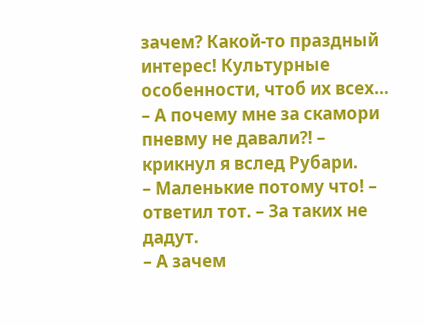зачем? Какой-то праздный интерес! Культурные особенности, чтоб их всех…
– А почему мне за скамори пневму не давали?! – крикнул я вслед Рубари.
– Маленькие потому что! – ответил тот. – За таких не дадут.
– А зачем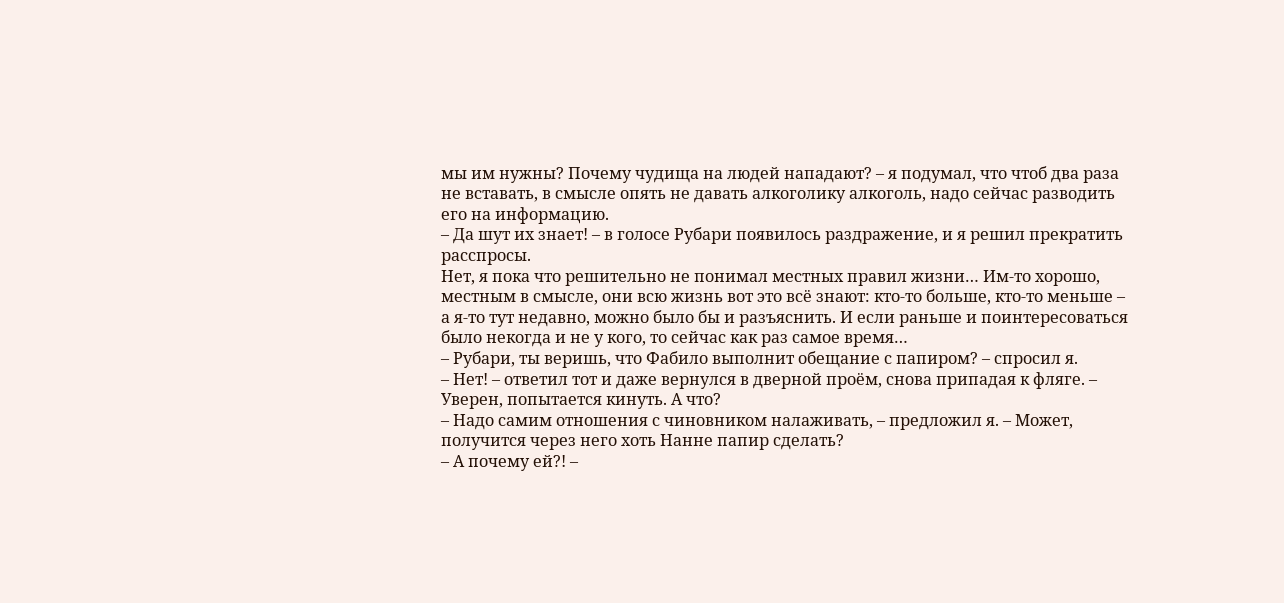мы им нужны? Почему чудища на людей нападают? – я подумал, что чтоб два раза не вставать, в смысле опять не давать алкоголику алкоголь, надо сейчас разводить его на информацию.
– Да шут их знает! – в голосе Рубари появилось раздражение, и я решил прекратить расспросы.
Нет, я пока что решительно не понимал местных правил жизни… Им-то хорошо, местным в смысле, они всю жизнь вот это всё знают: кто-то больше, кто-то меньше – а я-то тут недавно, можно было бы и разъяснить. И если раньше и поинтересоваться было некогда и не у кого, то сейчас как раз самое время…
– Рубари, ты веришь, что Фабило выполнит обещание с папиром? – спросил я.
– Нет! – ответил тот и даже вернулся в дверной проём, снова припадая к фляге. – Уверен, попытается кинуть. А что?
– Надо самим отношения с чиновником налаживать, – предложил я. – Может, получится через него хоть Нанне папир сделать?
– А почему ей?! –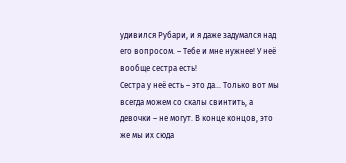удивился Рубари, и я даже задумался над его вопросом. – Тебе и мне нужнее! У неё вообще сестра есть!
Сестра у неё есть – это да… Только вот мы всегда можем со скалы свинтить, а девочки – не могут. В конце концов, это же мы их сюда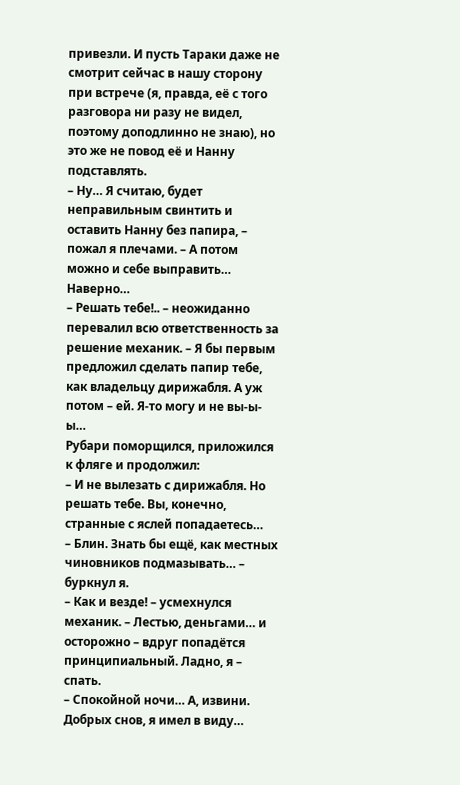привезли. И пусть Тараки даже не смотрит сейчас в нашу сторону при встрече (я, правда, её с того разговора ни разу не видел, поэтому доподлинно не знаю), но это же не повод её и Нанну подставлять.
– Ну… Я считаю, будет неправильным свинтить и оставить Нанну без папира, – пожал я плечами. – А потом можно и себе выправить… Наверно…
– Решать тебе!.. – неожиданно перевалил всю ответственность за решение механик. – Я бы первым предложил сделать папир тебе, как владельцу дирижабля. А уж потом – ей. Я-то могу и не вы-ы-ы…
Рубари поморщился, приложился к фляге и продолжил:
– И не вылезать с дирижабля. Но решать тебе. Вы, конечно, странные с яслей попадаетесь…
– Блин. Знать бы ещё, как местных чиновников подмазывать… – буркнул я.
– Как и везде! – усмехнулся механик. – Лестью, деньгами… и осторожно – вдруг попадётся принципиальный. Ладно, я – спать.
– Спокойной ночи… А, извини. Добрых снов, я имел в виду…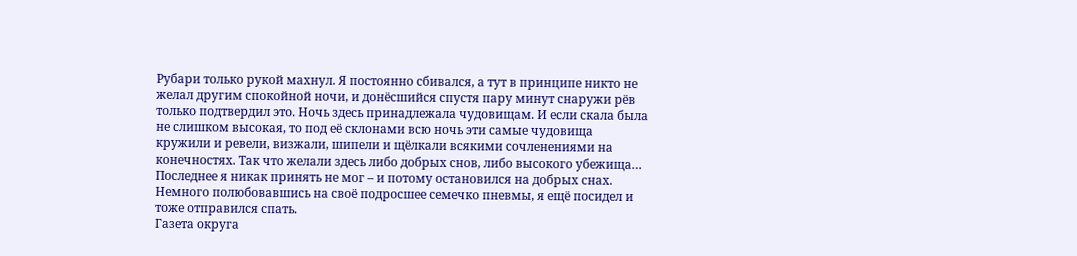Рубари только рукой махнул. Я постоянно сбивался, а тут в принципе никто не желал другим спокойной ночи, и донёсшийся спустя пару минут снаружи рёв только подтвердил это. Ночь здесь принадлежала чудовищам. И если скала была не слишком высокая, то под её склонами всю ночь эти самые чудовища кружили и ревели, визжали, шипели и щёлкали всякими сочленениями на конечностях. Так что желали здесь либо добрых снов, либо высокого убежища… Последнее я никак принять не мог – и потому остановился на добрых снах. Немного полюбовавшись на своё подросшее семечко пневмы, я ещё посидел и тоже отправился спать.
Газета округа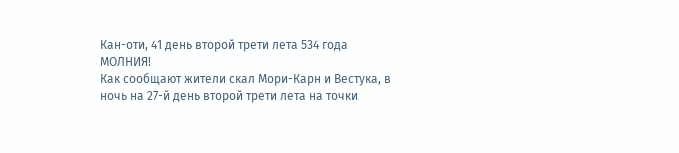Кан-оти, 41 день второй трети лета 534 года
МОЛНИЯ!
Как сообщают жители скал Мори-Карн и Вестука, в ночь на 27-й день второй трети лета на точки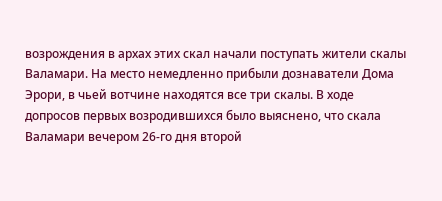возрождения в архах этих скал начали поступать жители скалы Валамари. На место немедленно прибыли дознаватели Дома Эрори, в чьей вотчине находятся все три скалы. В ходе допросов первых возродившихся было выяснено, что скала Валамари вечером 26-го дня второй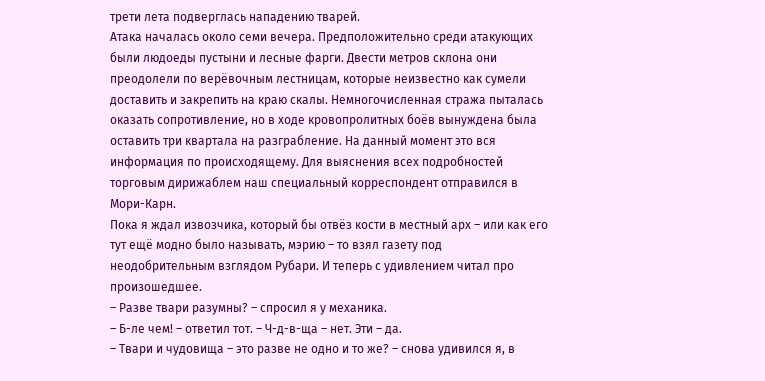трети лета подверглась нападению тварей.
Атака началась около семи вечера. Предположительно среди атакующих были людоеды пустыни и лесные фарги. Двести метров склона они преодолели по верёвочным лестницам, которые неизвестно как сумели доставить и закрепить на краю скалы. Немногочисленная стража пыталась оказать сопротивление, но в ходе кровопролитных боёв вынуждена была оставить три квартала на разграбление. На данный момент это вся информация по происходящему. Для выяснения всех подробностей торговым дирижаблем наш специальный корреспондент отправился в Мори-Карн.
Пока я ждал извозчика, который бы отвёз кости в местный арх – или как его тут ещё модно было называть, мэрию – то взял газету под неодобрительным взглядом Рубари. И теперь с удивлением читал про произошедшее.
– Разве твари разумны? – спросил я у механика.
– Б-ле чем! – ответил тот. – Ч-д-в-ща – нет. Эти – да.
– Твари и чудовища – это разве не одно и то же? – снова удивился я, в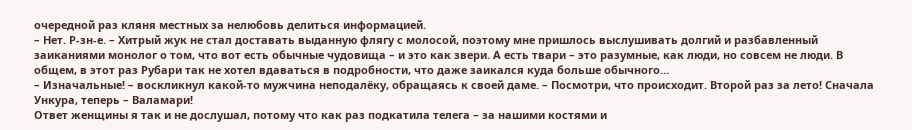очередной раз кляня местных за нелюбовь делиться информацией.
– Нет. Р-зн-е. – Хитрый жук не стал доставать выданную флягу с молосой, поэтому мне пришлось выслушивать долгий и разбавленный заиканиями монолог о том, что вот есть обычные чудовища – и это как звери. А есть твари – это разумные, как люди, но совсем не люди. В общем, в этот раз Рубари так не хотел вдаваться в подробности, что даже заикался куда больше обычного…
– Изначальные! – воскликнул какой-то мужчина неподалёку, обращаясь к своей даме. – Посмотри, что происходит. Второй раз за лето! Сначала Ункура, теперь – Валамари!
Ответ женщины я так и не дослушал, потому что как раз подкатила телега – за нашими костями и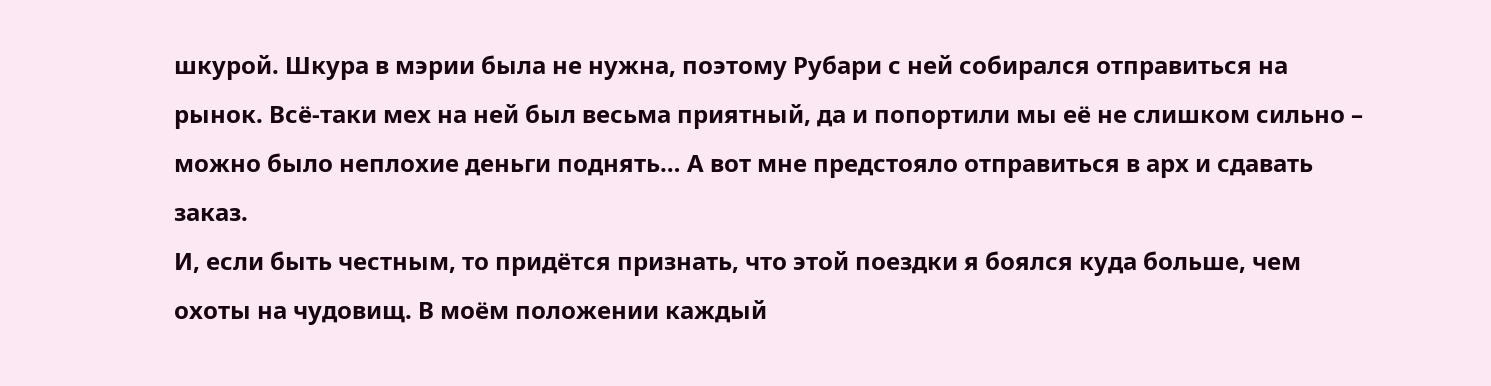шкурой. Шкура в мэрии была не нужна, поэтому Рубари с ней собирался отправиться на рынок. Всё-таки мех на ней был весьма приятный, да и попортили мы её не слишком сильно – можно было неплохие деньги поднять… А вот мне предстояло отправиться в арх и сдавать заказ.
И, если быть честным, то придётся признать, что этой поездки я боялся куда больше, чем охоты на чудовищ. В моём положении каждый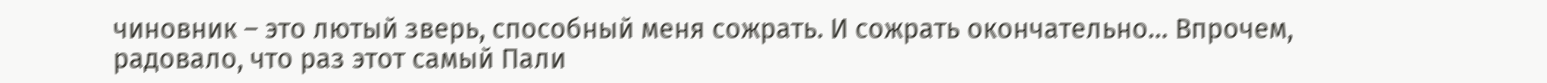чиновник – это лютый зверь, способный меня сожрать. И сожрать окончательно… Впрочем, радовало, что раз этот самый Пали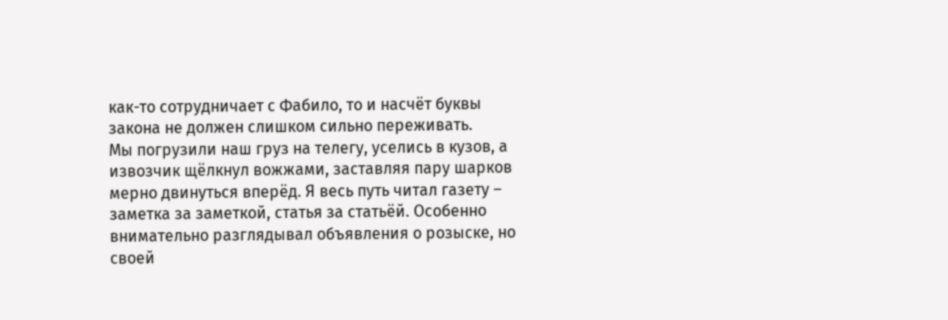как-то сотрудничает с Фабило, то и насчёт буквы закона не должен слишком сильно переживать.
Мы погрузили наш груз на телегу, уселись в кузов, а извозчик щёлкнул вожжами, заставляя пару шарков мерно двинуться вперёд. Я весь путь читал газету – заметка за заметкой, статья за статьёй. Особенно внимательно разглядывал объявления о розыске, но своей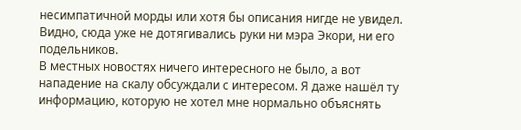несимпатичной морды или хотя бы описания нигде не увидел. Видно, сюда уже не дотягивались руки ни мэра Экори, ни его подельников.
В местных новостях ничего интересного не было, а вот нападение на скалу обсуждали с интересом. Я даже нашёл ту информацию, которую не хотел мне нормально объяснять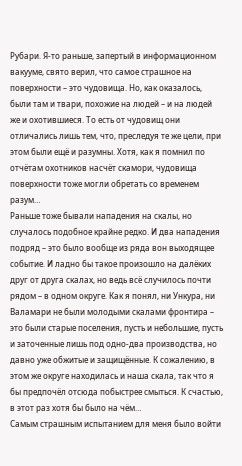Рубари. Я-то раньше, запертый в информационном вакууме, свято верил, что самое страшное на поверхности – это чудовища. Но, как оказалось, были там и твари, похожие на людей – и на людей же и охотившиеся. То есть от чудовищ они отличались лишь тем, что, преследуя те же цели, при этом были ещё и разумны. Хотя, как я помнил по отчётам охотников насчёт скамори, чудовища поверхности тоже могли обретать со временем разум…
Раньше тоже бывали нападения на скалы, но случалось подобное крайне редко. И два нападения подряд – это было вообще из ряда вон выходящее событие. И ладно бы такое произошло на далёких друг от друга скалах, но ведь всё случилось почти рядом – в одном округе. Как я понял, ни Ункура, ни Валамари не были молодыми скалами фронтира – это были старые поселения, пусть и небольшие, пусть и заточенные лишь под одно-два производства, но давно уже обжитые и защищённые. К сожалению, в этом же округе находилась и наша скала, так что я бы предпочёл отсюда побыстрее смыться. К счастью, в этот раз хотя бы было на чём…
Самым страшным испытанием для меня было войти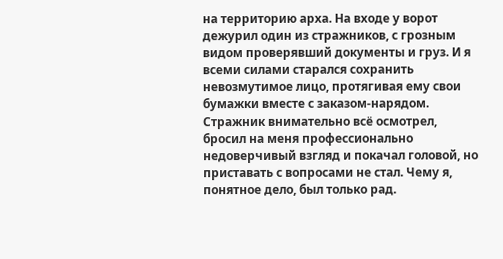на территорию арха. На входе у ворот дежурил один из стражников, с грозным видом проверявший документы и груз. И я всеми силами старался сохранить невозмутимое лицо, протягивая ему свои бумажки вместе с заказом-нарядом. Стражник внимательно всё осмотрел, бросил на меня профессионально недоверчивый взгляд и покачал головой, но приставать с вопросами не стал. Чему я, понятное дело, был только рад.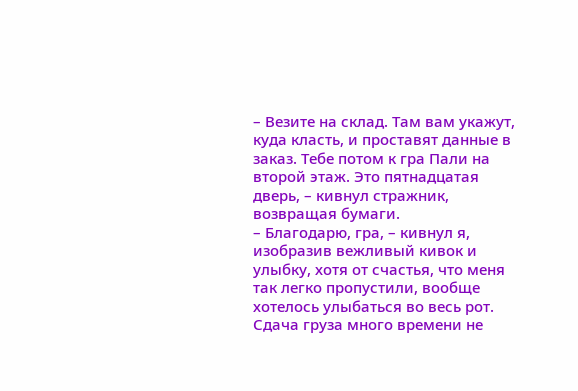– Везите на склад. Там вам укажут, куда класть, и проставят данные в заказ. Тебе потом к гра Пали на второй этаж. Это пятнадцатая дверь, – кивнул стражник, возвращая бумаги.
– Благодарю, гра, – кивнул я, изобразив вежливый кивок и улыбку, хотя от счастья, что меня так легко пропустили, вообще хотелось улыбаться во весь рот.
Сдача груза много времени не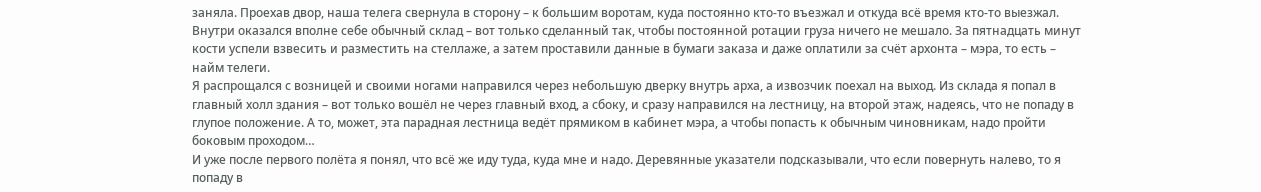заняла. Проехав двор, наша телега свернула в сторону – к большим воротам, куда постоянно кто-то въезжал и откуда всё время кто-то выезжал. Внутри оказался вполне себе обычный склад – вот только сделанный так, чтобы постоянной ротации груза ничего не мешало. За пятнадцать минут кости успели взвесить и разместить на стеллаже, а затем проставили данные в бумаги заказа и даже оплатили за счёт архонта – мэра, то есть – найм телеги.
Я распрощался с возницей и своими ногами направился через небольшую дверку внутрь арха, а извозчик поехал на выход. Из склада я попал в главный холл здания – вот только вошёл не через главный вход, а сбоку, и сразу направился на лестницу, на второй этаж, надеясь, что не попаду в глупое положение. А то, может, эта парадная лестница ведёт прямиком в кабинет мэра, а чтобы попасть к обычным чиновникам, надо пройти боковым проходом…
И уже после первого полёта я понял, что всё же иду туда, куда мне и надо. Деревянные указатели подсказывали, что если повернуть налево, то я попаду в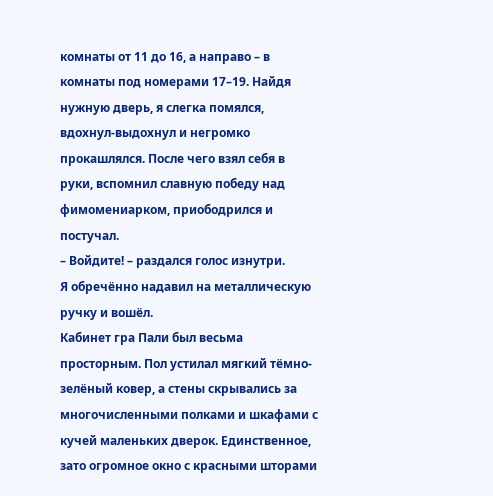комнаты от 11 до 16, а направо – в комнаты под номерами 17–19. Найдя нужную дверь, я слегка помялся, вдохнул-выдохнул и негромко прокашлялся. После чего взял себя в руки, вспомнил славную победу над фимомениарком, приободрился и постучал.
– Войдите! – раздался голос изнутри.
Я обречённо надавил на металлическую ручку и вошёл.
Кабинет гра Пали был весьма просторным. Пол устилал мягкий тёмно-зелёный ковер, а стены скрывались за многочисленными полками и шкафами с кучей маленьких дверок. Единственное, зато огромное окно с красными шторами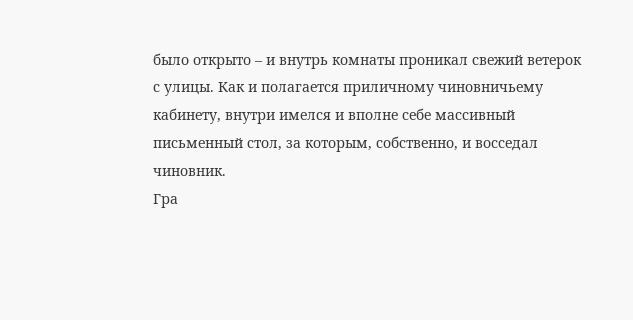было открыто – и внутрь комнаты проникал свежий ветерок с улицы. Как и полагается приличному чиновничьему кабинету, внутри имелся и вполне себе массивный письменный стол, за которым, собственно, и восседал чиновник.
Гра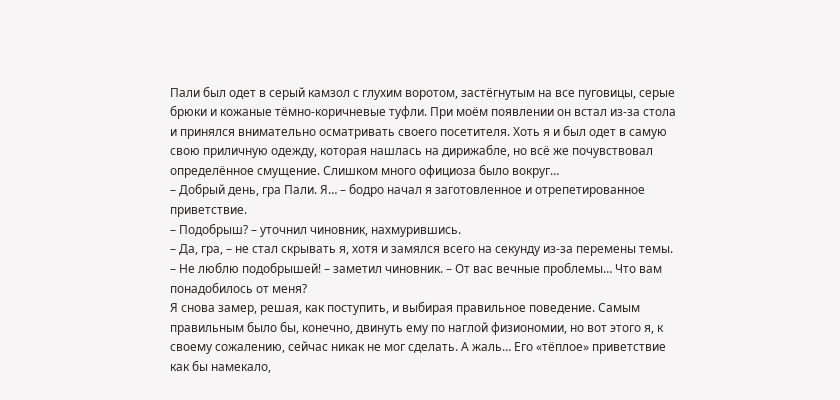Пали был одет в серый камзол с глухим воротом, застёгнутым на все пуговицы, серые брюки и кожаные тёмно-коричневые туфли. При моём появлении он встал из-за стола и принялся внимательно осматривать своего посетителя. Хоть я и был одет в самую свою приличную одежду, которая нашлась на дирижабле, но всё же почувствовал определённое смущение. Слишком много официоза было вокруг…
– Добрый день, гра Пали. Я… – бодро начал я заготовленное и отрепетированное приветствие.
– Подобрыш? – уточнил чиновник, нахмурившись.
– Да, гра, – не стал скрывать я, хотя и замялся всего на секунду из-за перемены темы.
– Не люблю подобрышей! – заметил чиновник. – От вас вечные проблемы… Что вам понадобилось от меня?
Я снова замер, решая, как поступить, и выбирая правильное поведение. Самым правильным было бы, конечно, двинуть ему по наглой физиономии, но вот этого я, к своему сожалению, сейчас никак не мог сделать. А жаль… Его «тёплое» приветствие как бы намекало,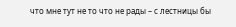что мне тут не то что не рады – с лестницы бы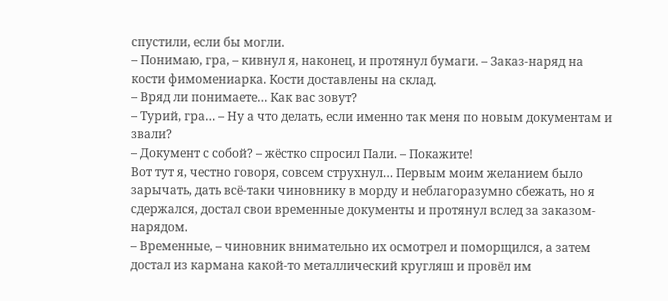спустили, если бы могли.
– Понимаю, гра, – кивнул я, наконец, и протянул бумаги. – Заказ-наряд на кости фимомениарка. Кости доставлены на склад.
– Вряд ли понимаете… Как вас зовут?
– Турий, гра… – Ну а что делать, если именно так меня по новым документам и звали?
– Документ с собой? – жёстко спросил Пали. – Покажите!
Вот тут я, честно говоря, совсем струхнул… Первым моим желанием было зарычать, дать всё-таки чиновнику в морду и неблагоразумно сбежать, но я сдержался, достал свои временные документы и протянул вслед за заказом-нарядом.
– Временные, – чиновник внимательно их осмотрел и поморщился, а затем достал из кармана какой-то металлический кругляш и провёл им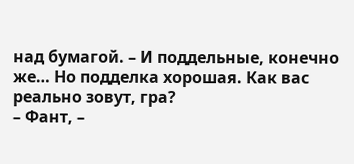над бумагой. – И поддельные, конечно же… Но подделка хорошая. Как вас реально зовут, гра?
– Фант, –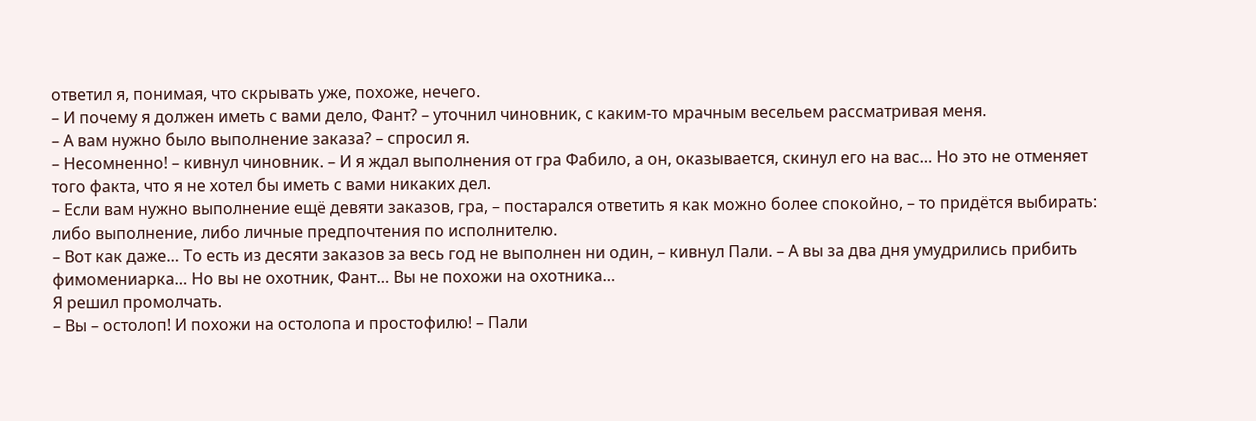ответил я, понимая, что скрывать уже, похоже, нечего.
– И почему я должен иметь с вами дело, Фант? – уточнил чиновник, с каким-то мрачным весельем рассматривая меня.
– А вам нужно было выполнение заказа? – спросил я.
– Несомненно! – кивнул чиновник. – И я ждал выполнения от гра Фабило, а он, оказывается, скинул его на вас… Но это не отменяет того факта, что я не хотел бы иметь с вами никаких дел.
– Если вам нужно выполнение ещё девяти заказов, гра, – постарался ответить я как можно более спокойно, – то придётся выбирать: либо выполнение, либо личные предпочтения по исполнителю.
– Вот как даже… То есть из десяти заказов за весь год не выполнен ни один, – кивнул Пали. – А вы за два дня умудрились прибить фимомениарка… Но вы не охотник, Фант… Вы не похожи на охотника…
Я решил промолчать.
– Вы – остолоп! И похожи на остолопа и простофилю! – Пали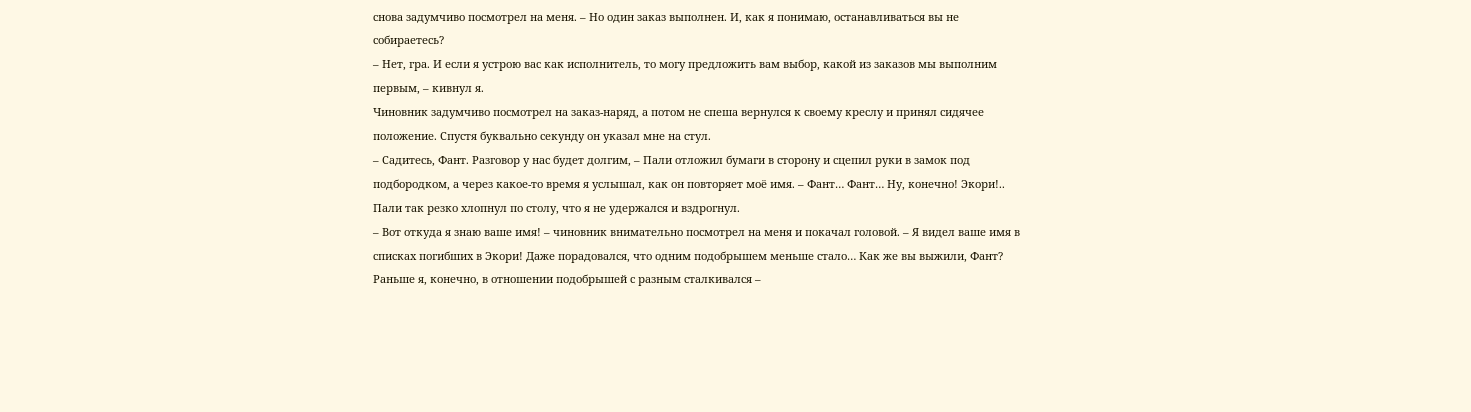снова задумчиво посмотрел на меня. – Но один заказ выполнен. И, как я понимаю, останавливаться вы не собираетесь?
– Нет, гра. И если я устрою вас как исполнитель, то могу предложить вам выбор, какой из заказов мы выполним первым, – кивнул я.
Чиновник задумчиво посмотрел на заказ-наряд, а потом не спеша вернулся к своему креслу и принял сидячее положение. Спустя буквально секунду он указал мне на стул.
– Садитесь, Фант. Разговор у нас будет долгим, – Пали отложил бумаги в сторону и сцепил руки в замок под подбородком, а через какое-то время я услышал, как он повторяет моё имя. – Фант… Фант… Ну, конечно! Экори!..
Пали так резко хлопнул по столу, что я не удержался и вздрогнул.
– Вот откуда я знаю ваше имя! – чиновник внимательно посмотрел на меня и покачал головой. – Я видел ваше имя в списках погибших в Экори! Даже порадовался, что одним подобрышем меньше стало… Как же вы выжили, Фант?
Раньше я, конечно, в отношении подобрышей с разным сталкивался –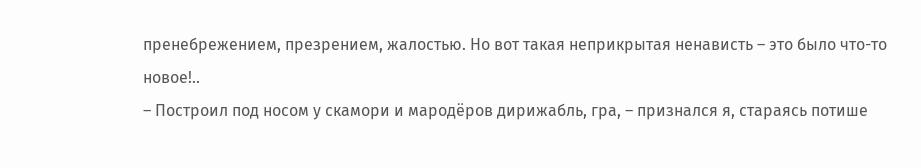пренебрежением, презрением, жалостью. Но вот такая неприкрытая ненависть – это было что-то новое!..
– Построил под носом у скамори и мародёров дирижабль, гра, – признался я, стараясь потише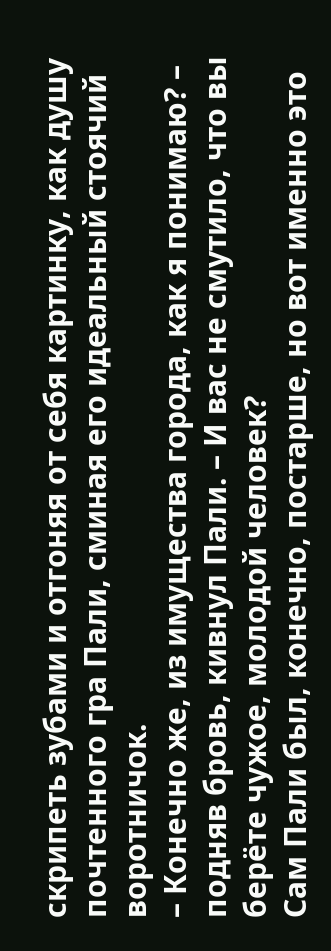скрипеть зубами и отгоняя от себя картинку, как душу почтенного гра Пали, сминая его идеальный стоячий воротничок.
– Конечно же, из имущества города, как я понимаю? – подняв бровь, кивнул Пали. – И вас не смутило, что вы берёте чужое, молодой человек?
Сам Пали был, конечно, постарше, но вот именно это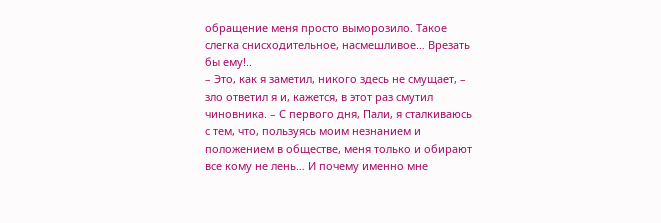обращение меня просто выморозило. Такое слегка снисходительное, насмешливое… Врезать бы ему!..
– Это, как я заметил, никого здесь не смущает, – зло ответил я и, кажется, в этот раз смутил чиновника. – С первого дня, Пали, я сталкиваюсь с тем, что, пользуясь моим незнанием и положением в обществе, меня только и обирают все кому не лень… И почему именно мне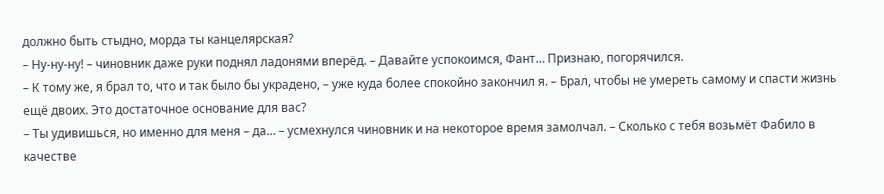должно быть стыдно, морда ты канцелярская?
– Ну-ну-ну! – чиновник даже руки поднял ладонями вперёд. – Давайте успокоимся, Фант… Признаю, погорячился.
– К тому же, я брал то, что и так было бы украдено, – уже куда более спокойно закончил я. – Брал, чтобы не умереть самому и спасти жизнь ещё двоих. Это достаточное основание для вас?
– Ты удивишься, но именно для меня – да… – усмехнулся чиновник и на некоторое время замолчал. – Сколько с тебя возьмёт Фабило в качестве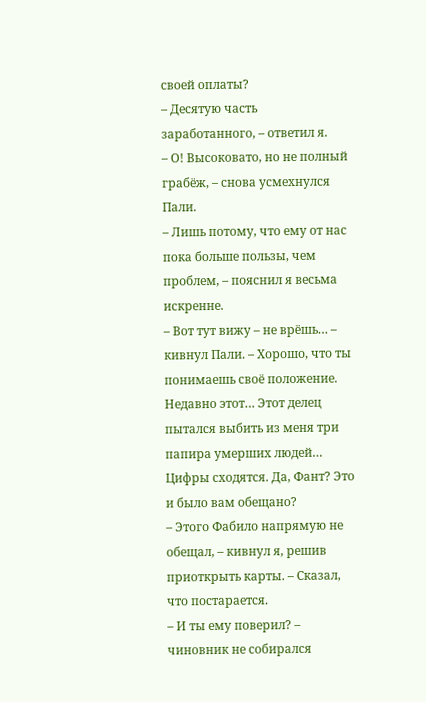своей оплаты?
– Десятую часть заработанного, – ответил я.
– О! Высоковато, но не полный грабёж, – снова усмехнулся Пали.
– Лишь потому, что ему от нас пока больше пользы, чем проблем, – пояснил я весьма искренне.
– Вот тут вижу – не врёшь… – кивнул Пали. – Хорошо, что ты понимаешь своё положение. Недавно этот… Этот делец пытался выбить из меня три папира умерших людей… Цифры сходятся. Да, Фант? Это и было вам обещано?
– Этого Фабило напрямую не обещал, – кивнул я, решив приоткрыть карты. – Сказал, что постарается.
– И ты ему поверил? – чиновник не собирался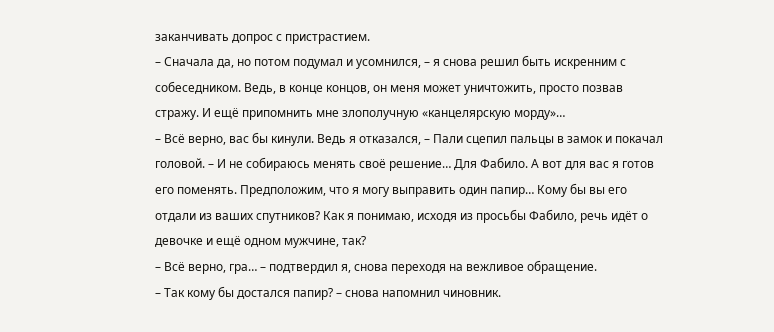заканчивать допрос с пристрастием.
– Сначала да, но потом подумал и усомнился, – я снова решил быть искренним с собеседником. Ведь, в конце концов, он меня может уничтожить, просто позвав стражу. И ещё припомнить мне злополучную «канцелярскую морду»…
– Всё верно, вас бы кинули. Ведь я отказался, – Пали сцепил пальцы в замок и покачал головой. – И не собираюсь менять своё решение… Для Фабило. А вот для вас я готов его поменять. Предположим, что я могу выправить один папир… Кому бы вы его отдали из ваших спутников? Как я понимаю, исходя из просьбы Фабило, речь идёт о девочке и ещё одном мужчине, так?
– Всё верно, гра… – подтвердил я, снова переходя на вежливое обращение.
– Так кому бы достался папир? – снова напомнил чиновник.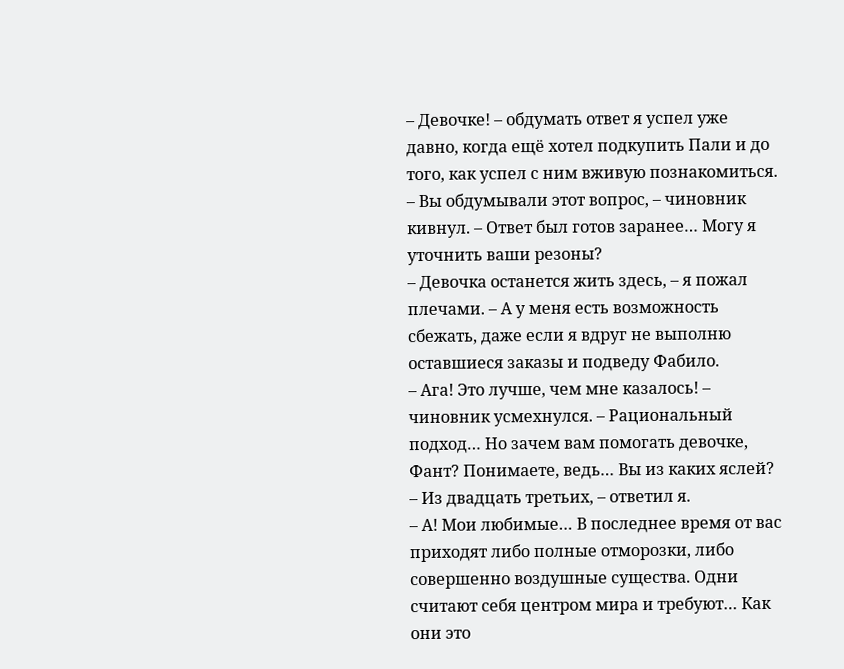– Девочке! – обдумать ответ я успел уже давно, когда ещё хотел подкупить Пали и до того, как успел с ним вживую познакомиться.
– Вы обдумывали этот вопрос, – чиновник кивнул. – Ответ был готов заранее… Могу я уточнить ваши резоны?
– Девочка останется жить здесь, – я пожал плечами. – А у меня есть возможность сбежать, даже если я вдруг не выполню оставшиеся заказы и подведу Фабило.
– Ага! Это лучше, чем мне казалось! – чиновник усмехнулся. – Рациональный подход… Но зачем вам помогать девочке, Фант? Понимаете, ведь… Вы из каких яслей?
– Из двадцать третьих, – ответил я.
– А! Мои любимые… В последнее время от вас приходят либо полные отморозки, либо совершенно воздушные существа. Одни считают себя центром мира и требуют… Как они это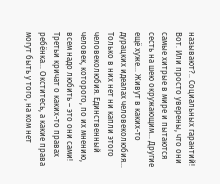называют?.. Социальных гарантий! Вот. Или просто уверены, что они самые хитрые в мире и пытаются сесть на шею окружающим… Другие ещё хуже… Живут в каких-то дурацких идеалах человеколюбия… Только в них нет ни капли этого человеколюбия. Единственный человек, которого, по их мнению, всем надо любить – это они сами! Третьи кричат о каких-то правах ребёнка… Окститесь, а какие права могут быть у того, на ком нет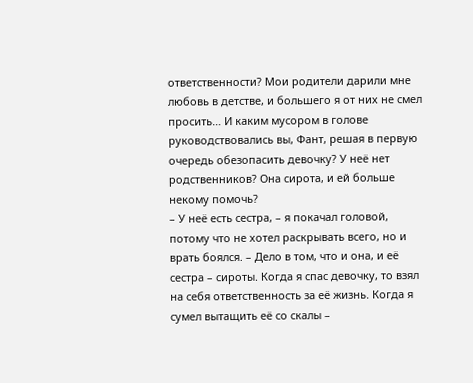ответственности? Мои родители дарили мне любовь в детстве, и большего я от них не смел просить… И каким мусором в голове руководствовались вы, Фант, решая в первую очередь обезопасить девочку? У неё нет родственников? Она сирота, и ей больше некому помочь?
– У неё есть сестра, – я покачал головой, потому что не хотел раскрывать всего, но и врать боялся. – Дело в том, что и она, и её сестра – сироты. Когда я спас девочку, то взял на себя ответственность за её жизнь. Когда я сумел вытащить её со скалы –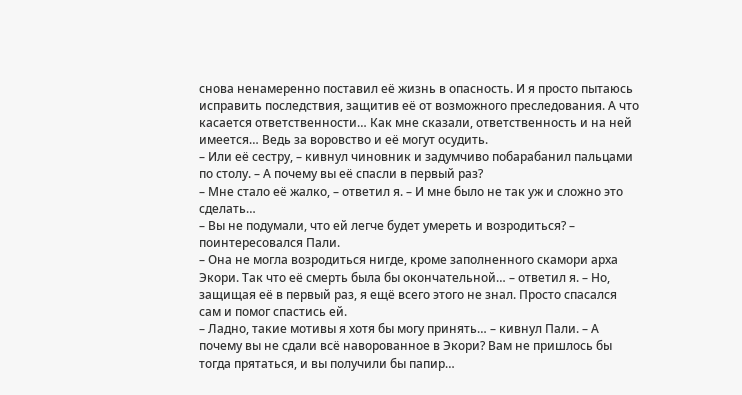снова ненамеренно поставил её жизнь в опасность. И я просто пытаюсь исправить последствия, защитив её от возможного преследования. А что касается ответственности… Как мне сказали, ответственность и на ней имеется… Ведь за воровство и её могут осудить.
– Или её сестру, – кивнул чиновник и задумчиво побарабанил пальцами по столу. – А почему вы её спасли в первый раз?
– Мне стало её жалко, – ответил я. – И мне было не так уж и сложно это сделать…
– Вы не подумали, что ей легче будет умереть и возродиться? – поинтересовался Пали.
– Она не могла возродиться нигде, кроме заполненного скамори арха Экори. Так что её смерть была бы окончательной… – ответил я. – Но, защищая её в первый раз, я ещё всего этого не знал. Просто спасался сам и помог спастись ей.
– Ладно, такие мотивы я хотя бы могу принять… – кивнул Пали. – А почему вы не сдали всё наворованное в Экори? Вам не пришлось бы тогда прятаться, и вы получили бы папир…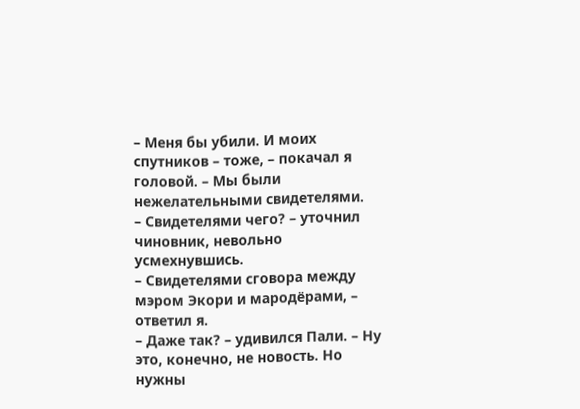– Меня бы убили. И моих спутников – тоже, – покачал я головой. – Мы были нежелательными свидетелями.
– Свидетелями чего? – уточнил чиновник, невольно усмехнувшись.
– Свидетелями сговора между мэром Экори и мародёрами, – ответил я.
– Даже так? – удивился Пали. – Ну это, конечно, не новость. Но нужны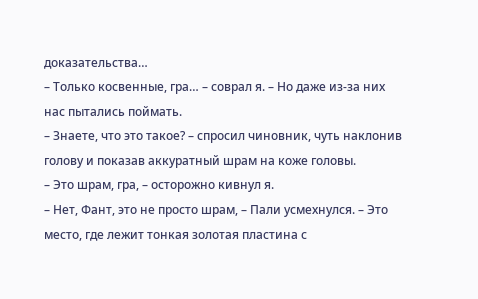доказательства…
– Только косвенные, гра… – соврал я. – Но даже из-за них нас пытались поймать.
– Знаете, что это такое? – спросил чиновник, чуть наклонив голову и показав аккуратный шрам на коже головы.
– Это шрам, гра, – осторожно кивнул я.
– Нет, Фант, это не просто шрам, – Пали усмехнулся. – Это место, где лежит тонкая золотая пластина с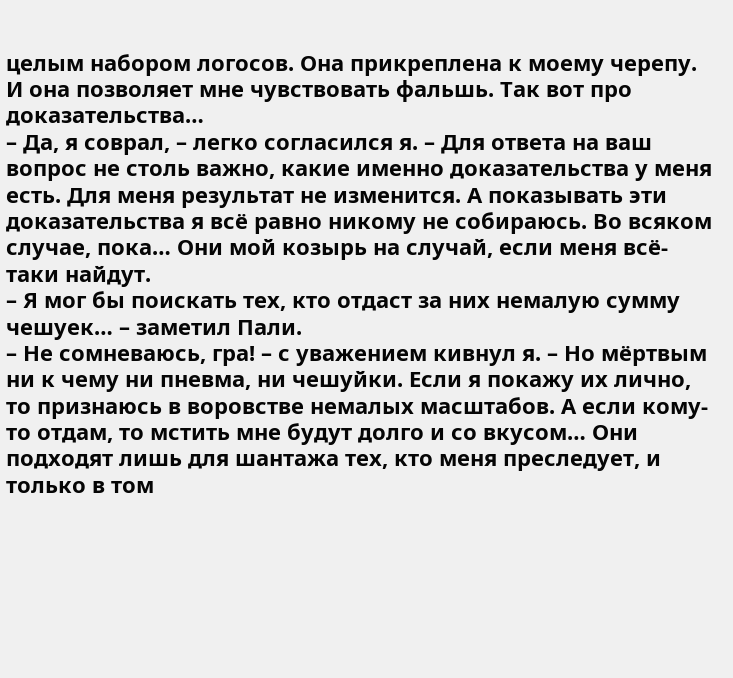целым набором логосов. Она прикреплена к моему черепу. И она позволяет мне чувствовать фальшь. Так вот про доказательства…
– Да, я соврал, – легко согласился я. – Для ответа на ваш вопрос не столь важно, какие именно доказательства у меня есть. Для меня результат не изменится. А показывать эти доказательства я всё равно никому не собираюсь. Во всяком случае, пока… Они мой козырь на случай, если меня всё-таки найдут.
– Я мог бы поискать тех, кто отдаст за них немалую сумму чешуек… – заметил Пали.
– Не сомневаюсь, гра! – с уважением кивнул я. – Но мёртвым ни к чему ни пневма, ни чешуйки. Если я покажу их лично, то признаюсь в воровстве немалых масштабов. А если кому-то отдам, то мстить мне будут долго и со вкусом… Они подходят лишь для шантажа тех, кто меня преследует, и только в том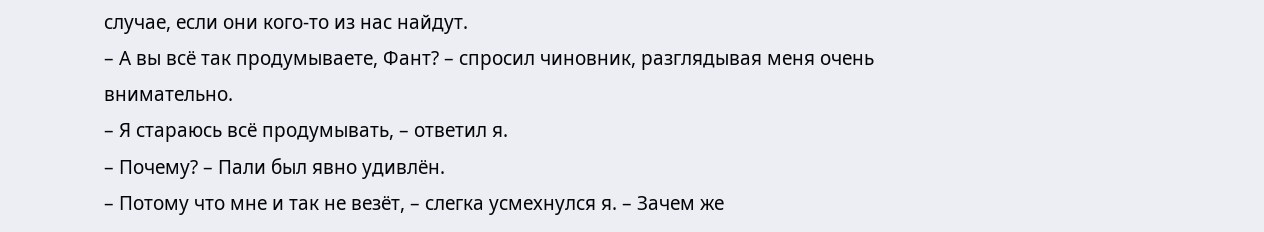случае, если они кого-то из нас найдут.
– А вы всё так продумываете, Фант? – спросил чиновник, разглядывая меня очень внимательно.
– Я стараюсь всё продумывать, – ответил я.
– Почему? – Пали был явно удивлён.
– Потому что мне и так не везёт, – слегка усмехнулся я. – Зачем же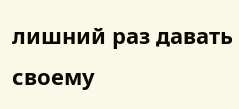лишний раз давать своему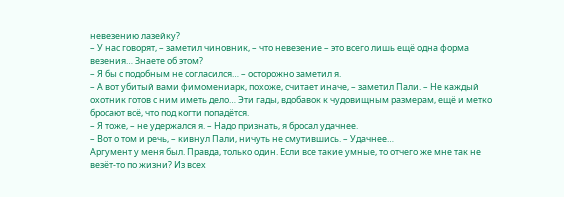невезению лазейку?
– У нас говорят, – заметил чиновник, – что невезение – это всего лишь ещё одна форма везения… Знаете об этом?
– Я бы с подобным не согласился… – осторожно заметил я.
– А вот убитый вами фимомениарк, похоже, считает иначе, – заметил Пали. – Не каждый охотник готов с ним иметь дело… Эти гады, вдобавок к чудовищным размерам, ещё и метко бросают всё, что под когти попадётся.
– Я тоже, – не удержался я. – Надо признать, я бросал удачнее.
– Вот о том и речь, – кивнул Пали, ничуть не смутившись. – Удачнее…
Аргумент у меня был. Правда, только один. Если все такие умные, то отчего же мне так не везёт-то по жизни? Из всех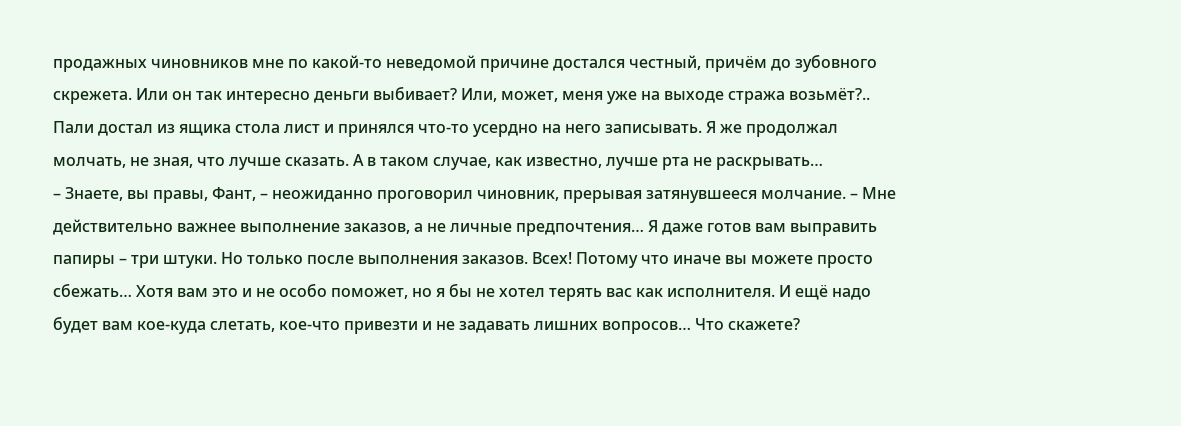продажных чиновников мне по какой-то неведомой причине достался честный, причём до зубовного скрежета. Или он так интересно деньги выбивает? Или, может, меня уже на выходе стража возьмёт?..
Пали достал из ящика стола лист и принялся что-то усердно на него записывать. Я же продолжал молчать, не зная, что лучше сказать. А в таком случае, как известно, лучше рта не раскрывать…
– Знаете, вы правы, Фант, – неожиданно проговорил чиновник, прерывая затянувшееся молчание. – Мне действительно важнее выполнение заказов, а не личные предпочтения… Я даже готов вам выправить папиры – три штуки. Но только после выполнения заказов. Всех! Потому что иначе вы можете просто сбежать… Хотя вам это и не особо поможет, но я бы не хотел терять вас как исполнителя. И ещё надо будет вам кое-куда слетать, кое-что привезти и не задавать лишних вопросов… Что скажете?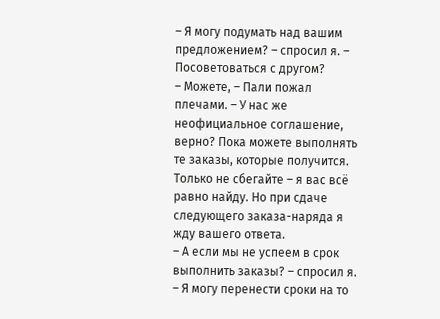– Я могу подумать над вашим предложением? – спросил я. – Посоветоваться с другом?
– Можете, – Пали пожал плечами. – У нас же неофициальное соглашение, верно? Пока можете выполнять те заказы, которые получится. Только не сбегайте – я вас всё равно найду. Но при сдаче следующего заказа-наряда я жду вашего ответа.
– А если мы не успеем в срок выполнить заказы? – спросил я.
– Я могу перенести сроки на то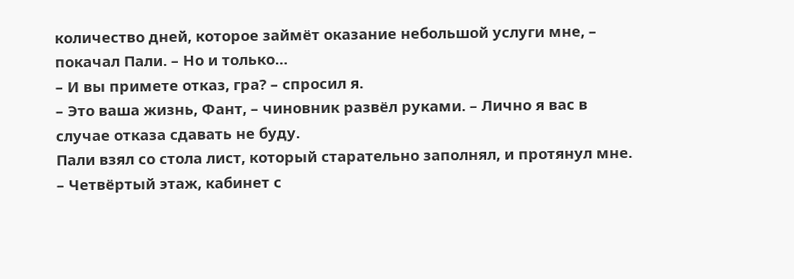количество дней, которое займёт оказание небольшой услуги мне, – покачал Пали. – Но и только…
– И вы примете отказ, гра? – спросил я.
– Это ваша жизнь, Фант, – чиновник развёл руками. – Лично я вас в случае отказа сдавать не буду.
Пали взял со стола лист, который старательно заполнял, и протянул мне.
– Четвёртый этаж, кабинет с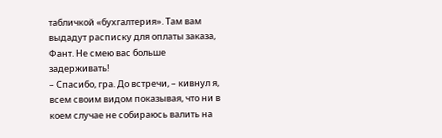табличкой «бухгалтерия». Там вам выдадут расписку для оплаты заказа, Фант. Не смею вас больше задерживать!
– Спасибо, гра. До встречи, – кивнул я, всем своим видом показывая, что ни в коем случае не собираюсь валить на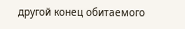другой конец обитаемого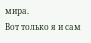мира.
Вот только я и сам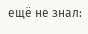ещё не знал: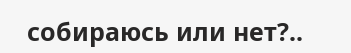собираюсь или нет?..